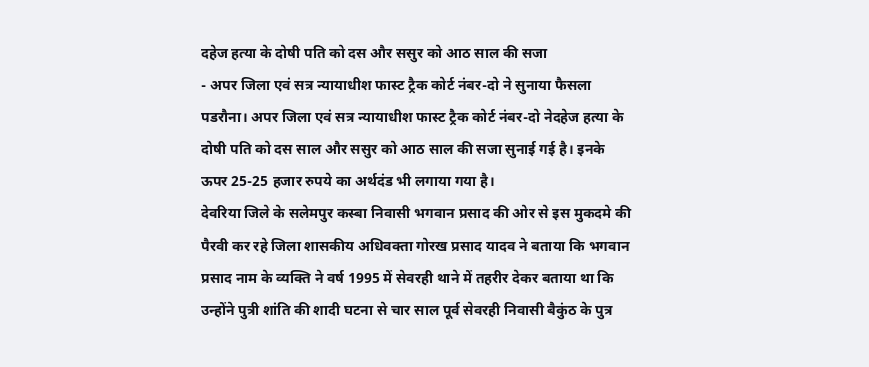दहेज हत्या के दोषी पति को दस और ससुर को आठ साल की सजा
- अपर जिला एवं सत्र न्यायाधीश फास्ट ट्रैक कोर्ट नंबर-दो ने सुनाया फैसला
पडरौना। अपर जिला एवं सत्र न्यायाधीश फास्ट ट्रैक कोर्ट नंबर-दो नेदहेज हत्या के दोषी पति को दस साल और ससुर को आठ साल की सजा सुनाई गई है। इनके ऊपर 25-25 हजार रुपये का अर्थदंड भी लगाया गया है।
देवरिया जिले के सलेमपुर कस्बा निवासी भगवान प्रसाद की ओर से इस मुकदमे की पैरवी कर रहे जिला शासकीय अधिवक्ता गोरख प्रसाद यादव ने बताया कि भगवान प्रसाद नाम के व्यक्ति ने वर्ष 1995 में सेवरही थाने में तहरीर देकर बताया था कि उन्होंने पुत्री शांति की शादी घटना से चार साल पूर्व सेवरही निवासी बैकुंठ के पुत्र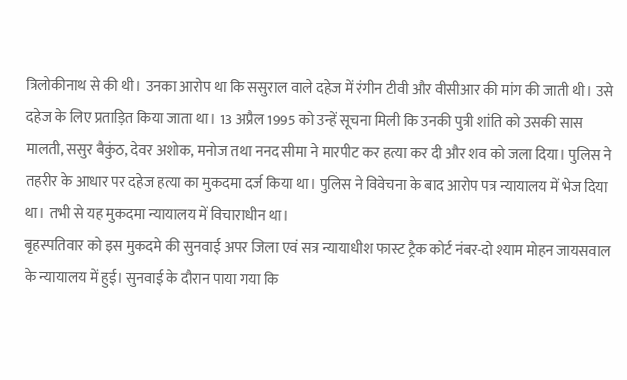त्रिलोकीनाथ से की थी। उनका आरोप था कि ससुराल वाले दहेज में रंगीन टीवी और वीसीआर की मांग की जाती थी। उसे दहेज के लिए प्रताड़ित किया जाता था। 13 अप्रैल 1995 को उन्हें सूचना मिली कि उनकी पुत्री शांति को उसकी सास मालती, ससुर बैकुंठ, देवर अशोक, मनोज तथा ननद सीमा ने मारपीट कर हत्या कर दी और शव को जला दिया। पुलिस ने तहरीर के आधार पर दहेज हत्या का मुकदमा दर्ज किया था। पुलिस ने विवेचना के बाद आरोप पत्र न्यायालय में भेज दिया था। तभी से यह मुकदमा न्यायालय में विचाराधीन था।
बृहस्पतिवार को इस मुकदमे की सुनवाई अपर जिला एवं सत्र न्यायाधीश फास्ट ट्रैक कोर्ट नंबर-दो श्याम मोहन जायसवाल के न्यायालय में हुई। सुनवाई के दौरान पाया गया कि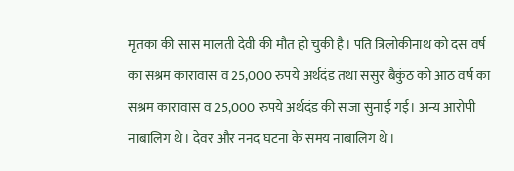मृतका की सास मालती देवी की मौत हो चुकी है। पति त्रिलोकीनाथ को दस वर्ष का सश्रम कारावास व 25,000 रुपये अर्थदंड तथा ससुर बैकुंठ को आठ वर्ष का सश्रम कारावास व 25,000 रुपये अर्थदंड की सजा सुनाई गई। अन्य आरोपी नाबालिग थे। देवर और ननद घटना के समय नाबालिग थे।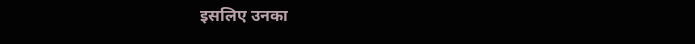इसलिए उनका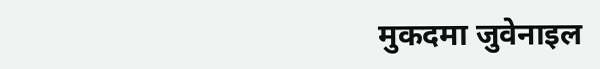मुकदमा जुवेनाइल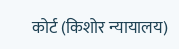कोर्ट (किशोर न्यायालय)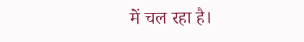में चल रहा है।